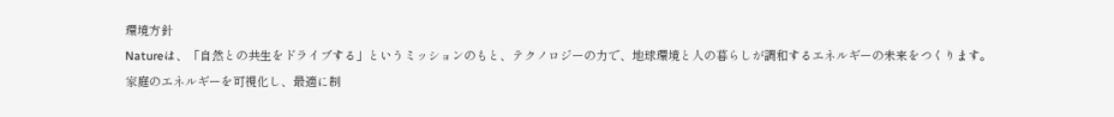環境方針
Natureは、「自然との共生をドライブする」というミッションのもと、テクノロジーの力で、地球環境と人の暮らしが調和するエネルギーの未来をつくります。
家庭のエネルギーを可視化し、最適に制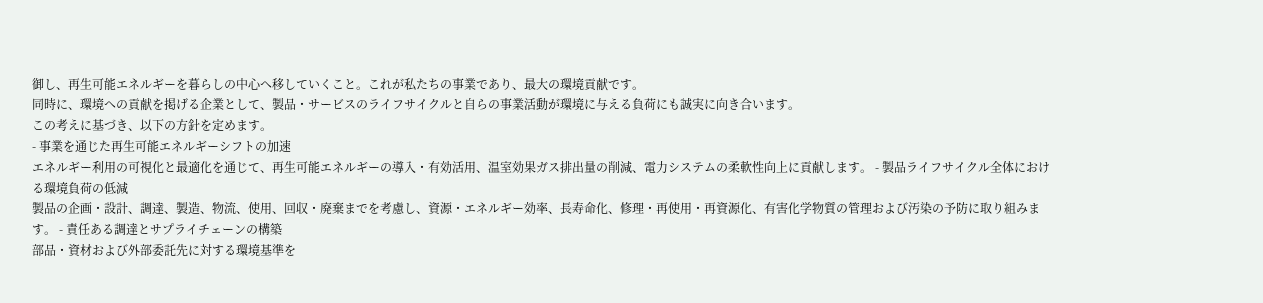御し、再生可能エネルギーを暮らしの中心へ移していくこと。これが私たちの事業であり、最大の環境貢献です。
同時に、環境への貢献を掲げる企業として、製品・サービスのライフサイクルと自らの事業活動が環境に与える負荷にも誠実に向き合います。
この考えに基づき、以下の方針を定めます。
- 事業を通じた再生可能エネルギーシフトの加速
エネルギー利用の可視化と最適化を通じて、再生可能エネルギーの導入・有効活用、温室効果ガス排出量の削減、電力システムの柔軟性向上に貢献します。 - 製品ライフサイクル全体における環境負荷の低減
製品の企画・設計、調達、製造、物流、使用、回収・廃棄までを考慮し、資源・エネルギー効率、長寿命化、修理・再使用・再資源化、有害化学物質の管理および汚染の予防に取り組みます。 - 責任ある調達とサプライチェーンの構築
部品・資材および外部委託先に対する環境基準を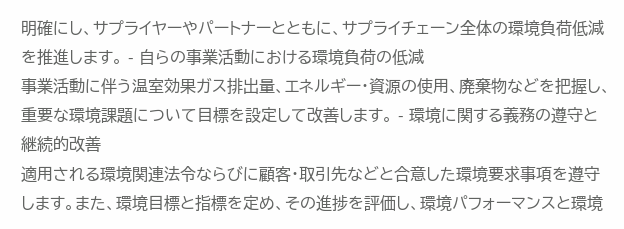明確にし、サプライヤーやパートナーとともに、サプライチェーン全体の環境負荷低減を推進します。 - 自らの事業活動における環境負荷の低減
事業活動に伴う温室効果ガス排出量、エネルギー・資源の使用、廃棄物などを把握し、重要な環境課題について目標を設定して改善します。 - 環境に関する義務の遵守と継続的改善
適用される環境関連法令ならびに顧客・取引先などと合意した環境要求事項を遵守します。また、環境目標と指標を定め、その進捗を評価し、環境パフォーマンスと環境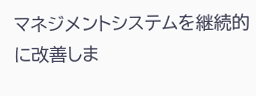マネジメントシステムを継続的に改善しま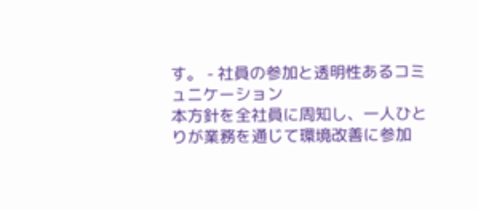す。 - 社員の参加と透明性あるコミュニケーション
本方針を全社員に周知し、一人ひとりが業務を通じて環境改善に参加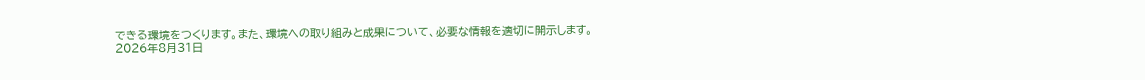できる環境をつくります。また、環境への取り組みと成果について、必要な情報を適切に開示します。
2026年8月31日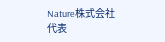Nature株式会社
代表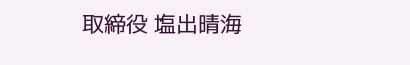取締役 塩出晴海